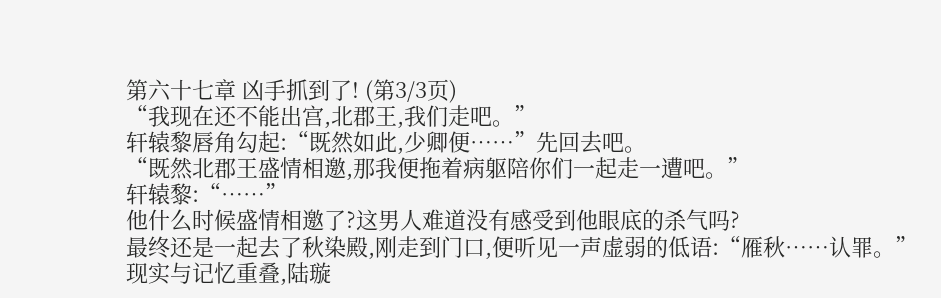第六十七章 凶手抓到了! (第3/3页)
“我现在还不能出宫,北郡王,我们走吧。”
轩辕黎唇角勾起:“既然如此,少卿便……”先回去吧。
“既然北郡王盛情相邀,那我便拖着病躯陪你们一起走一遭吧。”
轩辕黎:“……”
他什么时候盛情相邀了?这男人难道没有感受到他眼底的杀气吗?
最终还是一起去了秋染殿,刚走到门口,便听见一声虚弱的低语:“雁秋……认罪。”
现实与记忆重叠,陆璇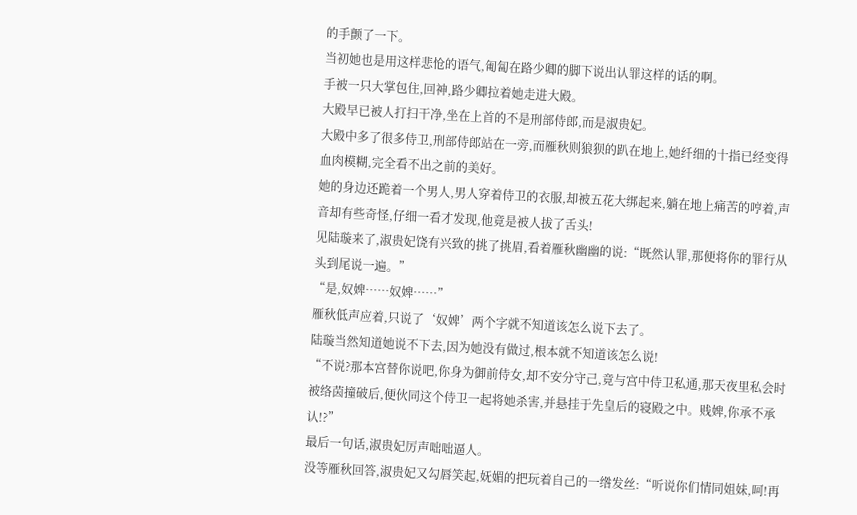的手颤了一下。
当初她也是用这样悲怆的语气,匍匐在路少卿的脚下说出认罪这样的话的啊。
手被一只大掌包住,回神,路少卿拉着她走进大殿。
大殿早已被人打扫干净,坐在上首的不是刑部侍郎,而是淑贵妃。
大殿中多了很多侍卫,刑部侍郎站在一旁,而雁秋则狼狈的趴在地上,她纤细的十指已经变得血肉模糊,完全看不出之前的美好。
她的身边还跪着一个男人,男人穿着侍卫的衣服,却被五花大绑起来,躺在地上痛苦的哼着,声音却有些奇怪,仔细一看才发现,他竟是被人拔了舌头!
见陆璇来了,淑贵妃饶有兴致的挑了挑眉,看着雁秋幽幽的说:“既然认罪,那便将你的罪行从头到尾说一遍。”
“是,奴婢……奴婢……”
雁秋低声应着,只说了‘奴婢’两个字就不知道该怎么说下去了。
陆璇当然知道她说不下去,因为她没有做过,根本就不知道该怎么说!
“不说?那本宫替你说吧,你身为御前侍女,却不安分守己,竟与宫中侍卫私通,那天夜里私会时被络茵撞破后,便伙同这个侍卫一起将她杀害,并悬挂于先皇后的寝殿之中。贱婢,你承不承认!?”
最后一句话,淑贵妃厉声咄咄逼人。
没等雁秋回答,淑贵妃又勾唇笑起,妩媚的把玩着自己的一绺发丝:“听说你们情同姐妹,呵!再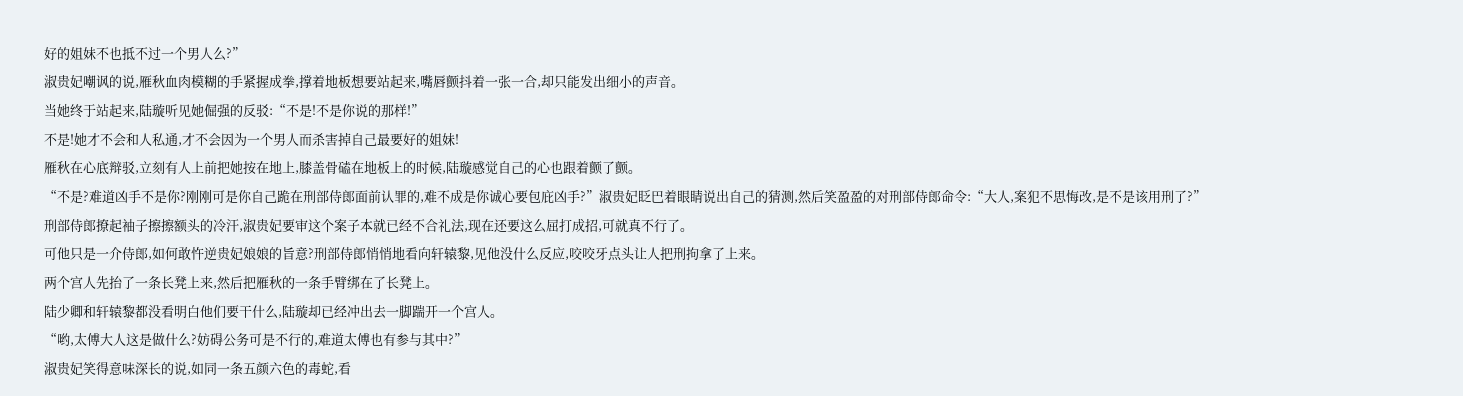好的姐妹不也抵不过一个男人么?”
淑贵妃嘲讽的说,雁秋血肉模糊的手紧握成拳,撑着地板想要站起来,嘴唇颤抖着一张一合,却只能发出细小的声音。
当她终于站起来,陆璇听见她倔强的反驳:“不是!不是你说的那样!”
不是!她才不会和人私通,才不会因为一个男人而杀害掉自己最要好的姐妹!
雁秋在心底辩驳,立刻有人上前把她按在地上,膝盖骨磕在地板上的时候,陆璇感觉自己的心也跟着颤了颤。
“不是?难道凶手不是你?刚刚可是你自己跪在刑部侍郎面前认罪的,难不成是你诚心要包庇凶手?”淑贵妃眨巴着眼睛说出自己的猜测,然后笑盈盈的对刑部侍郎命令:“大人,案犯不思悔改,是不是该用刑了?”
刑部侍郎撩起袖子擦擦额头的冷汗,淑贵妃要审这个案子本就已经不合礼法,现在还要这么屈打成招,可就真不行了。
可他只是一介侍郎,如何敢忤逆贵妃娘娘的旨意?刑部侍郎悄悄地看向轩辕黎,见他没什么反应,咬咬牙点头让人把刑拘拿了上来。
两个宫人先抬了一条长凳上来,然后把雁秋的一条手臂绑在了长凳上。
陆少卿和轩辕黎都没看明白他们要干什么,陆璇却已经冲出去一脚踹开一个宫人。
“哟,太傅大人这是做什么?妨碍公务可是不行的,难道太傅也有参与其中?”
淑贵妃笑得意味深长的说,如同一条五颜六色的毒蛇,看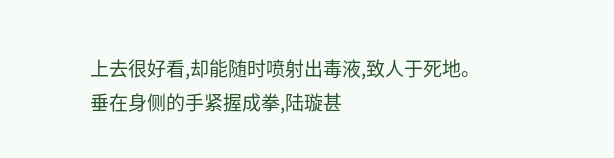上去很好看,却能随时喷射出毒液,致人于死地。
垂在身侧的手紧握成拳,陆璇甚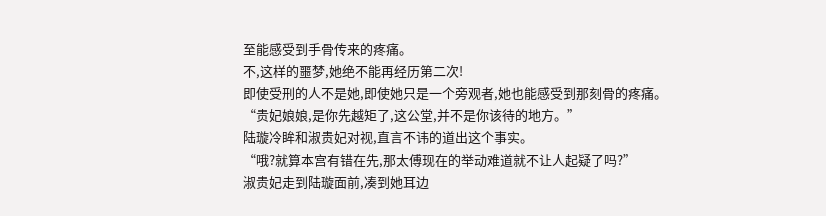至能感受到手骨传来的疼痛。
不,这样的噩梦,她绝不能再经历第二次!
即使受刑的人不是她,即使她只是一个旁观者,她也能感受到那刻骨的疼痛。
“贵妃娘娘,是你先越矩了,这公堂,并不是你该待的地方。”
陆璇冷眸和淑贵妃对视,直言不讳的道出这个事实。
“哦?就算本宫有错在先,那太傅现在的举动难道就不让人起疑了吗?”
淑贵妃走到陆璇面前,凑到她耳边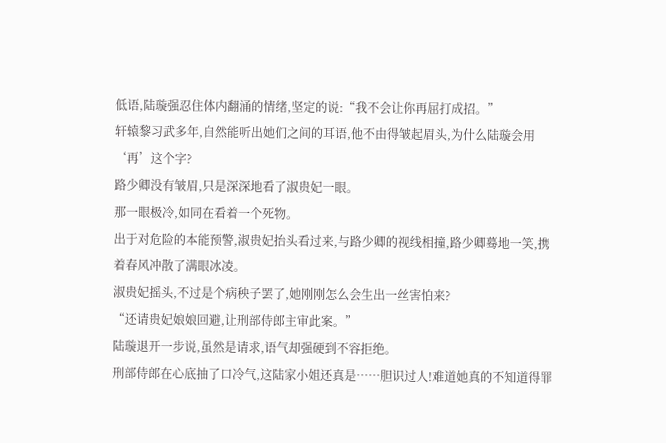低语,陆璇强忍住体内翻涌的情绪,坚定的说:“我不会让你再屈打成招。”
轩辕黎习武多年,自然能听出她们之间的耳语,他不由得皱起眉头,为什么陆璇会用‘再’这个字?
路少卿没有皱眉,只是深深地看了淑贵妃一眼。
那一眼极冷,如同在看着一个死物。
出于对危险的本能预警,淑贵妃抬头看过来,与路少卿的视线相撞,路少卿蓦地一笑,携着春风冲散了满眼冰凌。
淑贵妃摇头,不过是个病秧子罢了,她刚刚怎么会生出一丝害怕来?
“还请贵妃娘娘回避,让刑部侍郎主审此案。”
陆璇退开一步说,虽然是请求,语气却强硬到不容拒绝。
刑部侍郎在心底抽了口冷气,这陆家小姐还真是……胆识过人!难道她真的不知道得罪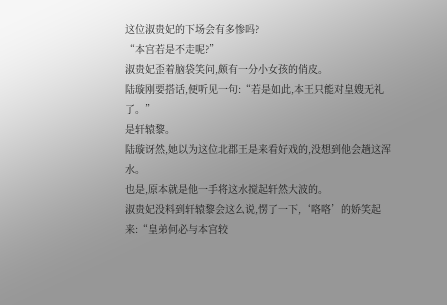这位淑贵妃的下场会有多惨吗?
“本宫若是不走呢?”
淑贵妃歪着脑袋笑问,颇有一分小女孩的俏皮。
陆璇刚要搭话,便听见一句:“若是如此,本王只能对皇嫂无礼了。”
是轩辕黎。
陆璇讶然,她以为这位北郡王是来看好戏的,没想到他会趟这浑水。
也是,原本就是他一手将这水搅起轩然大波的。
淑贵妃没料到轩辕黎会这么说,愣了一下,‘咯咯’的娇笑起来:“皇弟何必与本宫较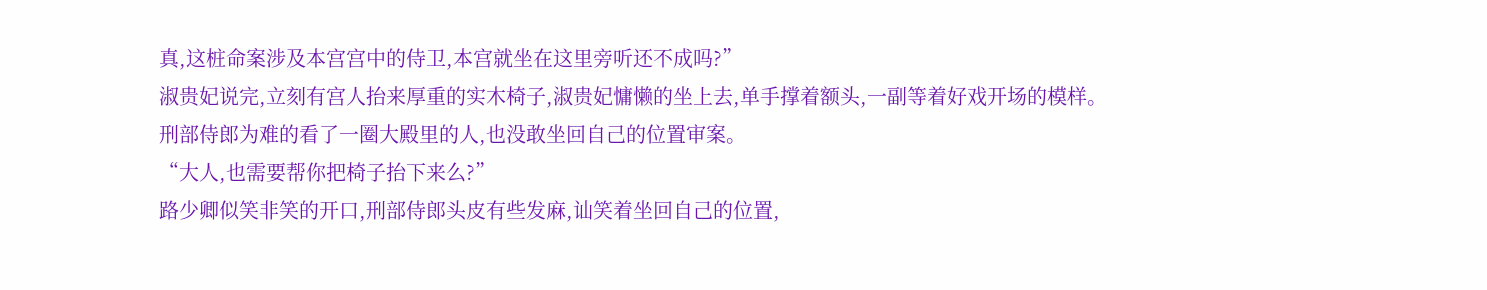真,这桩命案涉及本宫宫中的侍卫,本宫就坐在这里旁听还不成吗?”
淑贵妃说完,立刻有宫人抬来厚重的实木椅子,淑贵妃慵懒的坐上去,单手撑着额头,一副等着好戏开场的模样。
刑部侍郎为难的看了一圈大殿里的人,也没敢坐回自己的位置审案。
“大人,也需要帮你把椅子抬下来么?”
路少卿似笑非笑的开口,刑部侍郎头皮有些发麻,讪笑着坐回自己的位置,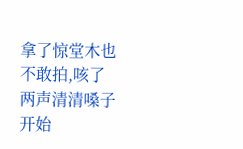拿了惊堂木也不敢拍,咳了两声清清嗓子开始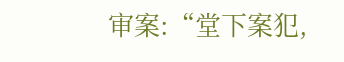审案:“堂下案犯,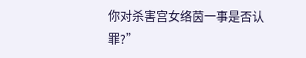你对杀害宫女络茵一事是否认罪?”